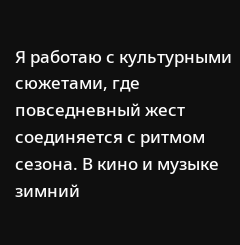Я работаю с культурными сюжетами, где повседневный жест соединяется с ритмом сезона. В кино и музыке зимний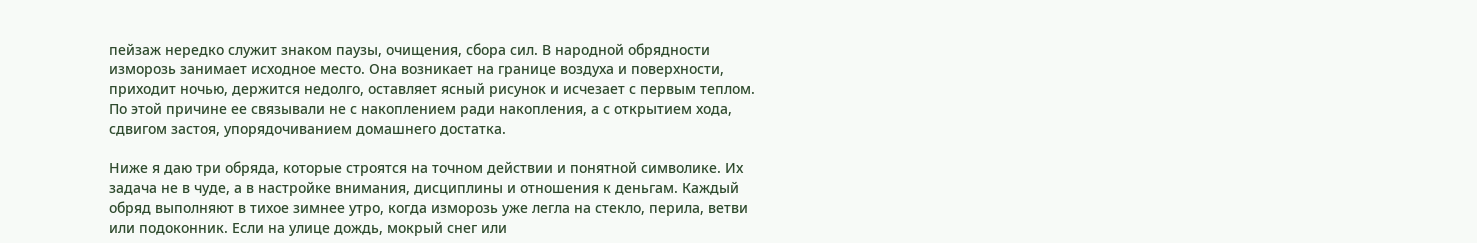пейзаж нередко служит знаком паузы, очищения, сбора сил. В народной обрядности изморозь занимает исходное место. Она возникает на границе воздуха и поверхности, приходит ночью, держится недолго, оставляет ясный рисунок и исчезает с первым теплом. По этой причине ее связывали не с накоплением ради накопления, а с открытием хода, сдвигом застоя, упорядочиванием домашнего достатка.

Ниже я даю три обряда, которые строятся на точном действии и понятной символике. Их задача не в чуде, а в настройке внимания, дисциплины и отношения к деньгам. Каждый обряд выполняют в тихое зимнее утро, когда изморозь уже легла на стекло, перила, ветви или подоконник. Если на улице дождь, мокрый снег или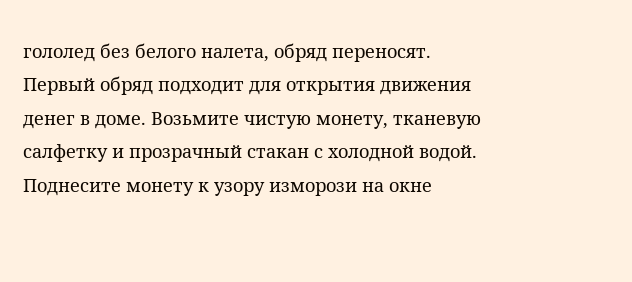гололед без белого налета, обряд переносят.
Первый обряд подходит для открытия движения денег в доме. Возьмите чистую монету, тканевую салфетку и прозрачный стакан с холодной водой. Поднесите монету к узору изморози на окне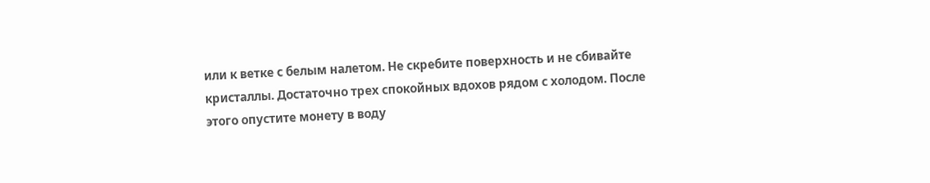или к ветке с белым налетом. Не скребите поверхность и не сбивайте кристаллы. Достаточно трех спокойных вдохов рядом с холодом. После этого опустите монету в воду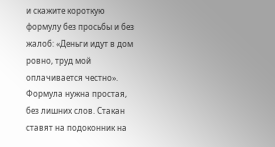и скажите короткую формулу без просьбы и без жалоб: «Деньги идут в дом ровно, труд мой оплачивается честно». Формула нужна простая, без лишних слов. Стакан ставят на подоконник на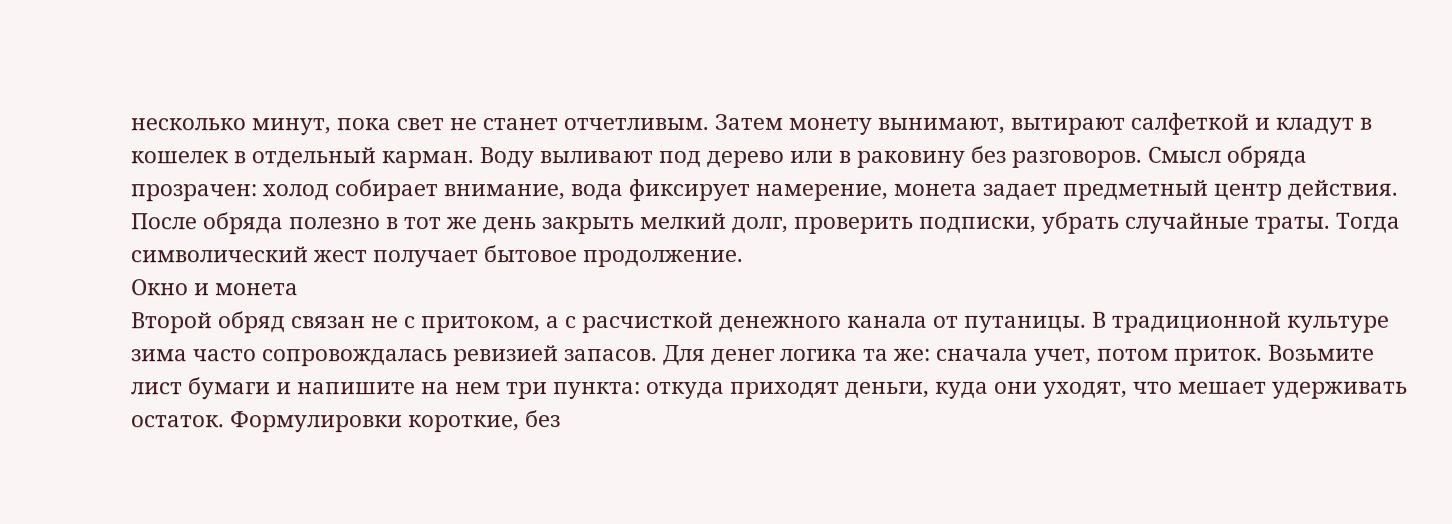несколько минут, пока свет не станет отчетливым. Затем монету вынимают, вытирают салфеткой и кладут в кошелек в отдельный карман. Воду выливают под дерево или в раковину без разговоров. Смысл обряда прозрачен: холод собирает внимание, вода фиксирует намерение, монета задает предметный центр действия. После обряда полезно в тот же день закрыть мелкий долг, проверить подписки, убрать случайные траты. Тогда символический жест получает бытовое продолжение.
Окно и монета
Второй обряд связан не с притоком, а с расчисткой денежного канала от путаницы. В традиционной культуре зима часто сопровождалась ревизией запасов. Для денег логика та же: сначала учет, потом приток. Возьмите лист бумаги и напишите на нем три пункта: откуда приходят деньги, куда они уходят, что мешает удерживать остаток. Формулировки короткие, без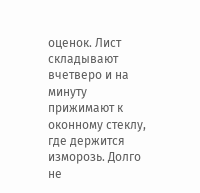оценок. Лист складывают вчетверо и на минуту прижимают к оконному стеклу, где держится изморозь. Долго не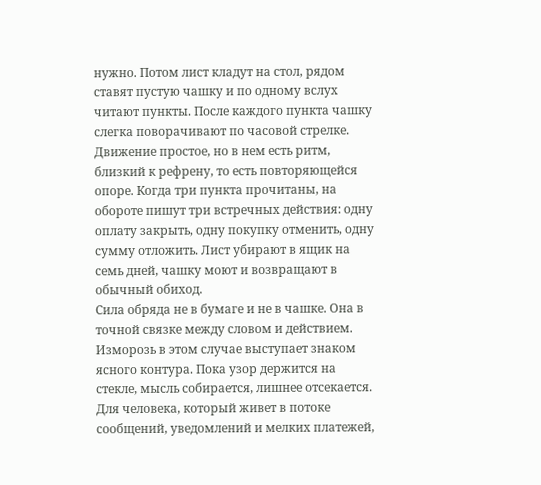нужно. Потом лист кладут на стол, рядом ставят пустую чашку и по одному вслух читают пункты. После каждого пункта чашку слегка поворачивают по часовой стрелке. Движение простое, но в нем есть ритм, близкий к рефрену, то есть повторяющейся опоре. Когда три пункта прочитаны, на обороте пишут три встречных действия: одну оплату закрыть, одну покупку отменить, одну сумму отложить. Лист убирают в ящик на семь дней, чашку моют и возвращают в обычный обиход.
Сила обряда не в бумаге и не в чашке. Она в точной связке между словом и действием. Изморозь в этом случае выступает знаком ясного контура. Пока узор держится на стекле, мысль собирается, лишнее отсекается. Для человека, который живет в потоке сообщений, уведомлений и мелких платежей,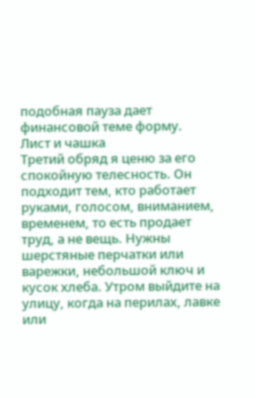подобная пауза дает финансовой теме форму.
Лист и чашка
Третий обряд я ценю за его спокойную телесность. Он подходит тем, кто работает руками, голосом, вниманием, временем, то есть продает труд, а не вещь. Нужны шерстяные перчатки или варежки, небольшой ключ и кусок хлеба. Утром выйдите на улицу, когда на перилах, лавке или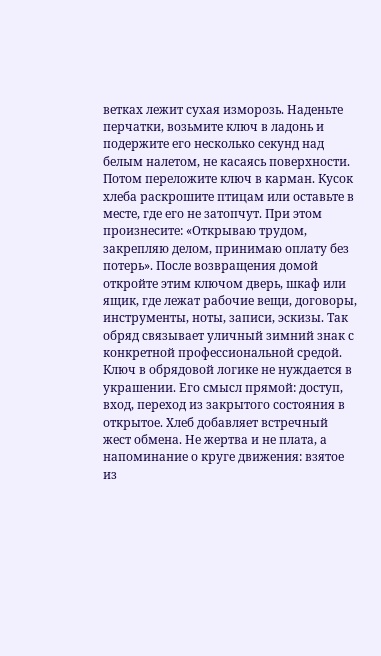ветках лежит сухая изморозь. Наденьте перчатки, возьмите ключ в ладонь и подержите его несколько секунд над белым налетом, не касаясь поверхности. Потом переложите ключ в карман. Кусок хлеба раскрошите птицам или оставьте в месте, где его не затопчут. При этом произнесите: «Открываю трудом, закрепляю делом, принимаю оплату без потерь». После возвращения домой откройте этим ключом дверь, шкаф или ящик, где лежат рабочие вещи, договоры, инструменты, ноты, записи, эскизы. Так обряд связывает уличный зимний знак с конкретной профессиональной средой.
Ключ в обрядовой логике не нуждается в украшении. Его смысл прямой: доступ, вход, переход из закрытого состояния в открытое. Хлеб добавляет встречный жест обмена. Не жертва и не плата, а напоминание о круге движения: взятое из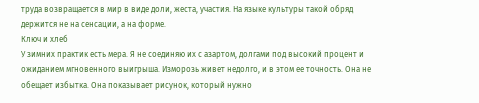труда возвращается в мир в виде доли, жеста, участия. На языке культуры такой обряд держится не на сенсации, а на форме.
Ключ и хлеб
У зимних практик есть мера. Я не соединяю их с азартом, долгами под высокий процент и ожиданием мгновенного выигрыша. Изморозь живет недолго, и в этом ее точность. Она не обещает избытка. Она показывает рисунок, который нужно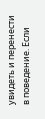увидеть и перенести в поведение. Если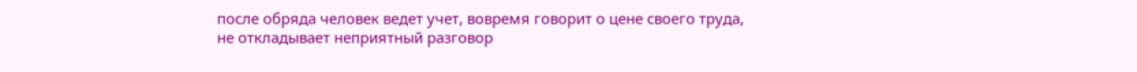после обряда человек ведет учет, вовремя говорит о цене своего труда, не откладывает неприятный разговор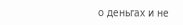о деньгах и не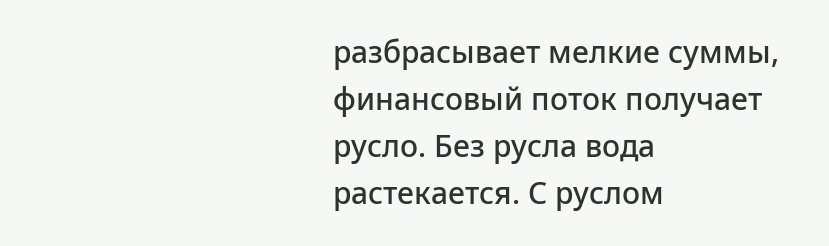разбрасывает мелкие суммы, финансовый поток получает русло. Без русла вода растекается. С руслом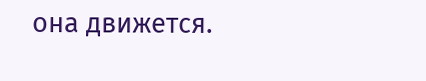она движется.